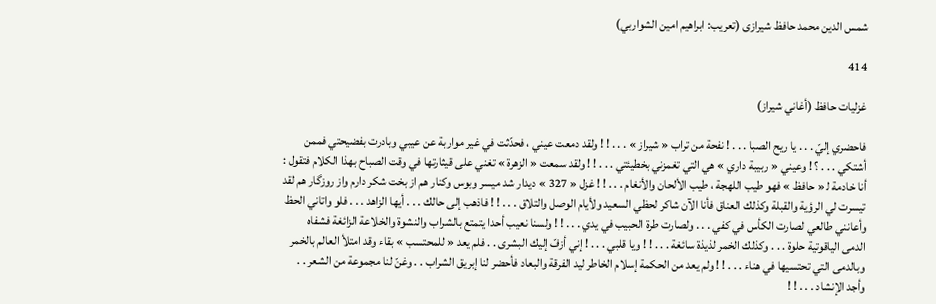شمس الدين محمد حافظ شيرازى (تعريب: ابراهيم امين الشواربي)

414

غزليات حافظ (أغاني شيراز)

فاحضري إليّ . . . يا ريح الصبا . . . ! نفحة من تراب « شيراز » . . . ! ! ولقد دمعت عيني ، فحدّثت في غير مواربة عن عيبي وبادرت بفضيحتي فممن أشتكي . . . ؟ ! وعيني « ربيبة داري » هي التي تغمزني بخطيئتي . . . ! ! ولقد سمعت « الزهرة » تغني على قيثارتها في وقت الصباح بهذا الكلام فتقول : أنا خادمة ل‍ « حافظ » فهو طيب اللهجة ، طيب الألحان والأنغام . . . ! ! غزل « 327 » ديدار شد ميسر وبوس وكنار هم از بخت شكر دارم واز روزگار هم لقد تيسرت لي الرؤية والقبلة وكذلك العناق فأنا الآن شاكر لحظي السعيد ولأيام الوصل والتلاق . . . ! ! فاذهب إلى حالك . . . أيها الزاهد . . . فلو واتاني الحظ وأعانني طالعي لصارت الكأس في كفي . . . ولصارت طرة الحبيب في يدي . . . ! ! ولسنا نعيب أحدا يتمتع بالشراب والنشوة والخلاعة الزائغة فشفاه الدمى الياقوتية حلوة . . . وكذلك الخمر لذيذة سائغة . . . ! ! ويا قلبي . . . ! إني أزفّ إليك البشرى . . فلم يعد « للمحتسب » بقاء وقد امتلأ العالم بالخمر وبالدمى التي تحتسيها في هناء . . . ! ! ولم يعد من الحكمة إسلام الخاطر ليد الفرقة والبعاد فأحضر لنا إبريق الشراب . . وغنّ لنا مجموعة من الشعر . . وأجد الإنشاد . . . ! !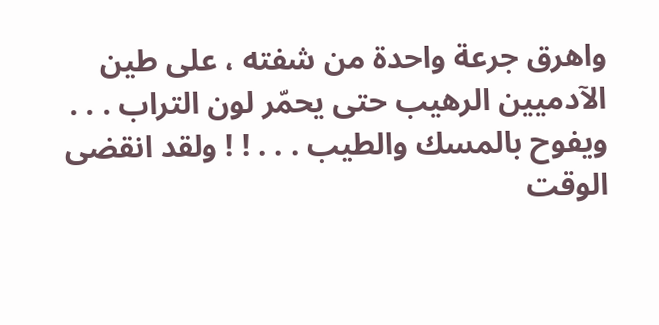واهرق جرعة واحدة من شفته ، على طين الآدميين الرهيب حتى يحمّر لون التراب . . . ويفوح بالمسك والطيب . . . ! ! ولقد انقضى الوقت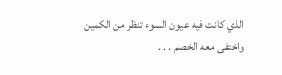الذي كانت فيه عيون السوء تنظر من الكمين واختفى معه الخصم . . .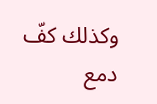وكذلك كفّ دمع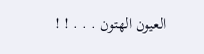العيون الهتون . . . ! !